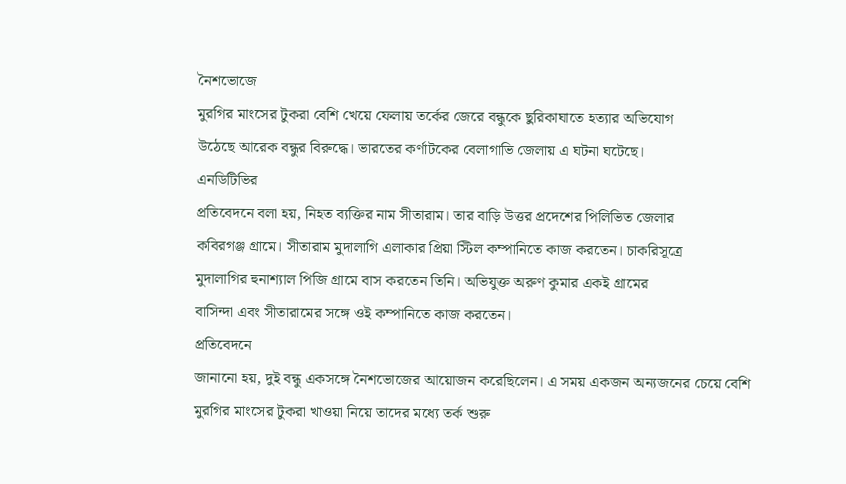নৈশভোজে
মুরগির মাংসের টুকরা বেশি খেয়ে ফেলায় তর্কের জেরে বন্ধুকে ছুরিকাঘাতে হত্যার অভিযোগ
উঠেছে আরেক বন্ধুর বিরুদ্ধে। ভারতের কর্ণাটকের বেলাগাভি জেলায় এ ঘটনা ঘটেছে।
এনডিটিভির
প্রতিবেদনে বলা হয়, নিহত ব্যক্তির নাম সীতারাম। তার বাড়ি উত্তর প্রদেশের পিলিভিত জেলার
কবিরগঞ্জ গ্রামে। সীতারাম মুদালাগি এলাকার প্রিয়া স্টিল কম্পানিতে কাজ করতেন। চাকরিসূত্রে
মুদালাগির হুনাশ্যাল পিজি গ্রামে বাস করতেন তিনি। অভিযুক্ত অরুণ কুমার একই গ্রামের
বাসিন্দা এবং সীতারামের সঙ্গে ওই কম্পানিতে কাজ করতেন।
প্রতিবেদনে
জানানো হয়, দুই বন্ধু একসঙ্গে নৈশভোজের আয়োজন করেছিলেন। এ সময় একজন অন্যজনের চেয়ে বেশি
মুরগির মাংসের টুকরা খাওয়া নিয়ে তাদের মধ্যে তর্ক শুরু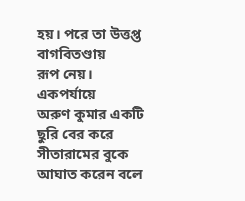হয়। পরে তা উত্তপ্ত বাগবিতণ্ডায়
রূপ নেয়।
একপর্যায়ে
অরুণ কুমার একটি ছুরি বের করে সীতারামের বুকে আঘাত করেন বলে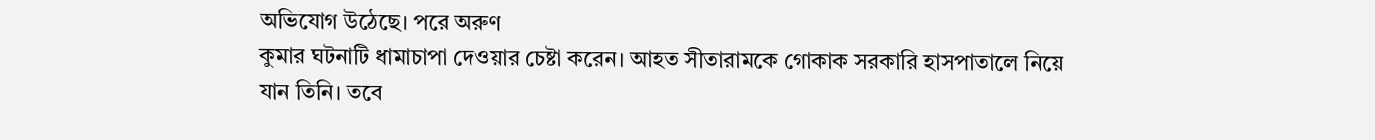অভিযোগ উঠেছে। পরে অরুণ
কুমার ঘটনাটি ধামাচাপা দেওয়ার চেষ্টা করেন। আহত সীতারামকে গোকাক সরকারি হাসপাতালে নিয়ে
যান তিনি। তবে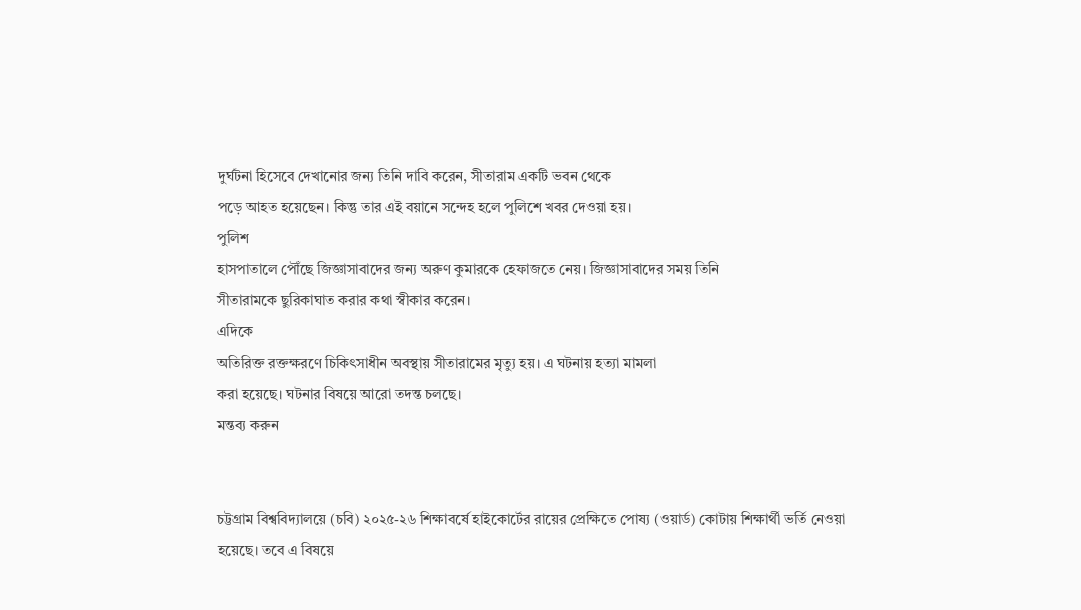দুর্ঘটনা হিসেবে দেখানোর জন্য তিনি দাবি করেন, সীতারাম একটি ভবন থেকে
পড়ে আহত হয়েছেন। কিন্তু তার এই বয়ানে সন্দেহ হলে পুলিশে খবর দেওয়া হয়।
পুলিশ
হাসপাতালে পৌঁছে জিজ্ঞাসাবাদের জন্য অরুণ কুমারকে হেফাজতে নেয়। জিজ্ঞাসাবাদের সময় তিনি
সীতারামকে ছুরিকাঘাত করার কথা স্বীকার করেন।
এদিকে
অতিরিক্ত রক্তক্ষরণে চিকিৎসাধীন অবস্থায় সীতারামের মৃত্যু হয়। এ ঘটনায় হত্যা মামলা
করা হয়েছে। ঘটনার বিষয়ে আরো তদন্ত চলছে।
মন্তব্য করুন


চট্টগ্রাম বিশ্ববিদ্যালয়ে (চবি) ২০২৫-২৬ শিক্ষাবর্ষে হাইকোর্টের রায়ের প্রেক্ষিতে পোষ্য (ওয়ার্ড) কোটায় শিক্ষার্থী ভর্তি নেওয়া হয়েছে। তবে এ বিষয়ে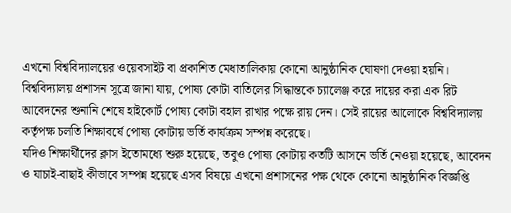এখনো বিশ্ববিদ্যালয়ের ওয়েবসাইট বা প্রকাশিত মেধাতালিকায় কোনো আনুষ্ঠানিক ঘোষণা দেওয়া হয়নি।
বিশ্ববিদ্যালয় প্রশাসন সূত্রে জানা যায়, পোষ্য কোটা বাতিলের সিদ্ধান্তকে চ্যালেঞ্জ করে দায়ের করা এক রিট আবেদনের শুনানি শেষে হাইকোর্ট পোষ্য কোটা বহাল রাখার পক্ষে রায় দেন। সেই রায়ের আলোকে বিশ্ববিদ্যালয় কর্তৃপক্ষ চলতি শিক্ষাবর্ষে পোষ্য কোটায় ভর্তি কার্যক্রম সম্পন্ন করেছে।
যদিও শিক্ষার্থীদের ক্লাস ইতোমধ্যে শুরু হয়েছে, তবুও পোষ্য কোটায় কতটি আসনে ভর্তি নেওয়া হয়েছে, আবেদন ও যাচাই-বাছাই কীভাবে সম্পন্ন হয়েছে এসব বিষয়ে এখনো প্রশাসনের পক্ষ থেকে কোনো আনুষ্ঠানিক বিজ্ঞপ্তি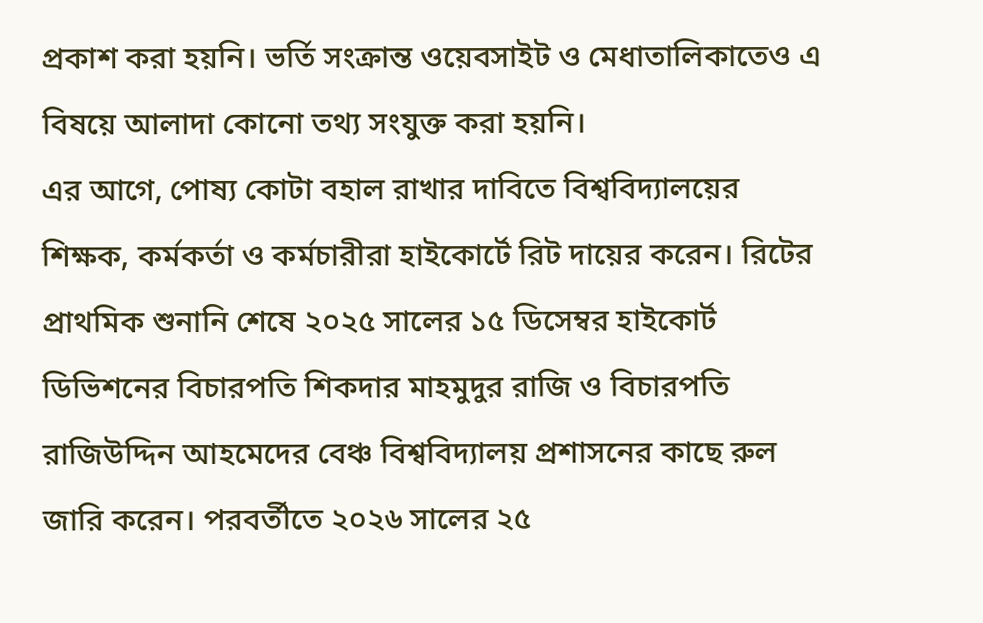প্রকাশ করা হয়নি। ভর্তি সংক্রান্ত ওয়েবসাইট ও মেধাতালিকাতেও এ বিষয়ে আলাদা কোনো তথ্য সংযুক্ত করা হয়নি।
এর আগে, পোষ্য কোটা বহাল রাখার দাবিতে বিশ্ববিদ্যালয়ের শিক্ষক, কর্মকর্তা ও কর্মচারীরা হাইকোর্টে রিট দায়ের করেন। রিটের প্রাথমিক শুনানি শেষে ২০২৫ সালের ১৫ ডিসেম্বর হাইকোর্ট ডিভিশনের বিচারপতি শিকদার মাহমুদুর রাজি ও বিচারপতি রাজিউদ্দিন আহমেদের বেঞ্চ বিশ্ববিদ্যালয় প্রশাসনের কাছে রুল জারি করেন। পরবর্তীতে ২০২৬ সালের ২৫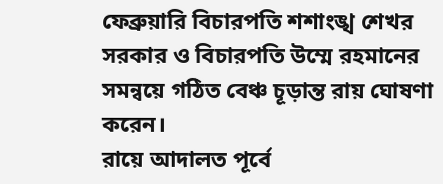ফেব্রুয়ারি বিচারপতি শশাংঙ্খ শেখর সরকার ও বিচারপতি উম্মে রহমানের সমন্বয়ে গঠিত বেঞ্চ চূড়ান্ত রায় ঘোষণা করেন।
রায়ে আদালত পূর্বে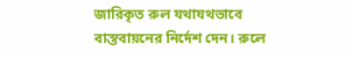জারিকৃত রুল যথাযথভাবে বাস্তবায়নের নির্দেশ দেন। রুলে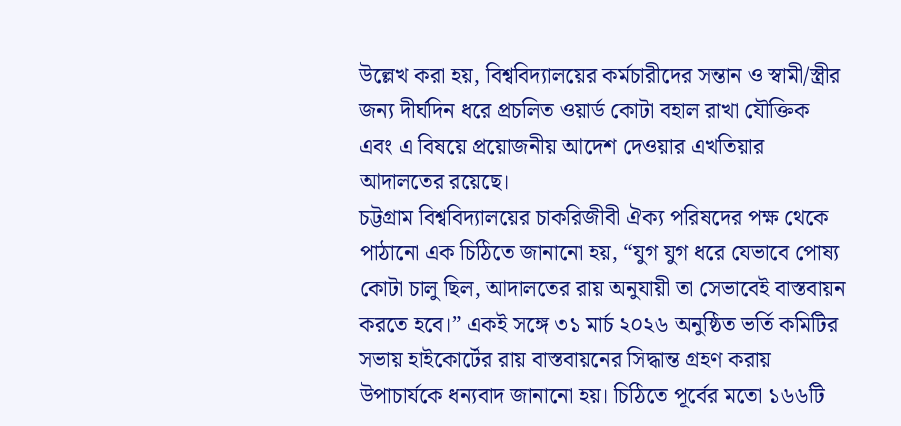উল্লেখ করা হয়, বিশ্ববিদ্যালয়ের কর্মচারীদের সন্তান ও স্বামী/স্ত্রীর জন্য দীর্ঘদিন ধরে প্রচলিত ওয়ার্ড কোটা বহাল রাখা যৌক্তিক এবং এ বিষয়ে প্রয়োজনীয় আদেশ দেওয়ার এখতিয়ার আদালতের রয়েছে।
চট্টগ্রাম বিশ্ববিদ্যালয়ের চাকরিজীবী ঐক্য পরিষদের পক্ষ থেকে পাঠানো এক চিঠিতে জানানো হয়, “যুগ যুগ ধরে যেভাবে পোষ্য কোটা চালু ছিল, আদালতের রায় অনুযায়ী তা সেভাবেই বাস্তবায়ন করতে হবে।” একই সঙ্গে ৩১ মার্চ ২০২৬ অনুষ্ঠিত ভর্তি কমিটির সভায় হাইকোর্টের রায় বাস্তবায়নের সিদ্ধান্ত গ্রহণ করায় উপাচার্যকে ধন্যবাদ জানানো হয়। চিঠিতে পূর্বের মতো ১৬৬টি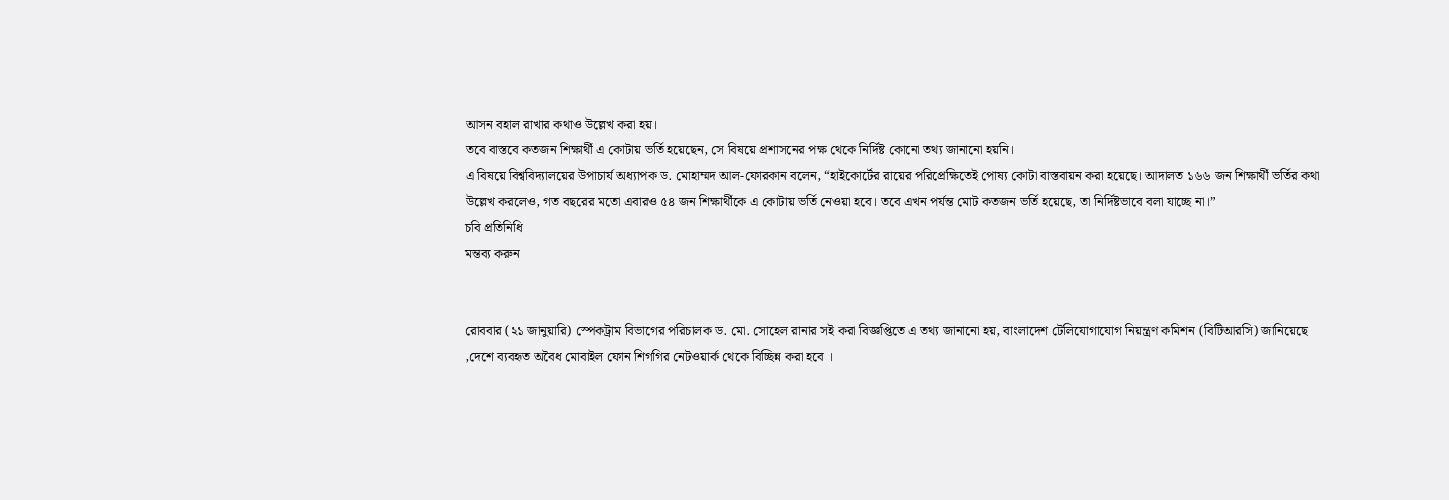আসন বহাল রাখার কথাও উল্লেখ করা হয়।
তবে বাস্তবে কতজন শিক্ষার্থী এ কোটায় ভর্তি হয়েছেন, সে বিষয়ে প্রশাসনের পক্ষ থেকে নির্দিষ্ট কোনো তথ্য জানানো হয়নি।
এ বিষয়ে বিশ্ববিদ্যালয়ের উপাচার্য অধ্যাপক ড. মোহাম্মদ আল-ফোরকান বলেন, “হাইকোর্টের রায়ের পরিপ্রেক্ষিতেই পোষ্য কোটা বাস্তবায়ন করা হয়েছে। আদালত ১৬৬ জন শিক্ষার্থী ভর্তির কথা উল্লেখ করলেও, গত বছরের মতো এবারও ৫৪ জন শিক্ষার্থীকে এ কোটায় ভর্তি নেওয়া হবে। তবে এখন পর্যন্ত মোট কতজন ভর্তি হয়েছে, তা নির্দিষ্টভাবে বলা যাচ্ছে না।”
চবি প্রতিনিধি
মন্তব্য করুন


রোববার (২১ জানুয়ারি) স্পেকট্রাম বিভাগের পরিচালক ড. মো. সোহেল রানার সই করা বিজ্ঞপ্তিতে এ তথ্য জানানো হয়, বাংলাদেশ টেলিযোগাযোগ নিয়ন্ত্রণ কমিশন (বিটিআরসি) জানিয়েছে ,দেশে ব্যবহৃত অবৈধ মোবাইল ফোন শিগগির নেটওয়ার্ক থেকে বিচ্ছিন্ন করা হবে ।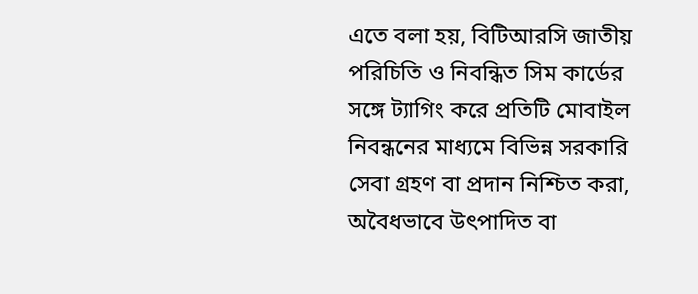এতে বলা হয়, বিটিআরসি জাতীয় পরিচিতি ও নিবন্ধিত সিম কার্ডের সঙ্গে ট্যাগিং করে প্রতিটি মোবাইল নিবন্ধনের মাধ্যমে বিভিন্ন সরকারি সেবা গ্রহণ বা প্রদান নিশ্চিত করা, অবৈধভাবে উৎপাদিত বা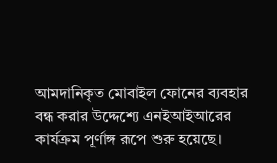আমদানিকৃত মোবাইল ফোনের ব্যবহার বন্ধ করার উদ্দেশ্যে এনইআইআরের কার্যক্রম পূর্ণাঙ্গ রূপে শুরু হয়েছে।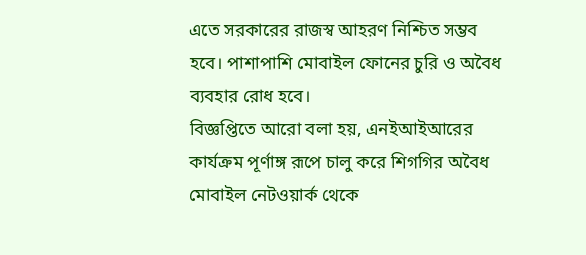এতে সরকারের রাজস্ব আহরণ নিশ্চিত সম্ভব হবে। পাশাপাশি মোবাইল ফোনের চুরি ও অবৈধ ব্যবহার রোধ হবে।
বিজ্ঞপ্তিতে আরো বলা হয়, এনইআইআরের কার্যক্রম পূর্ণাঙ্গ রূপে চালু করে শিগগির অবৈধ মোবাইল নেটওয়ার্ক থেকে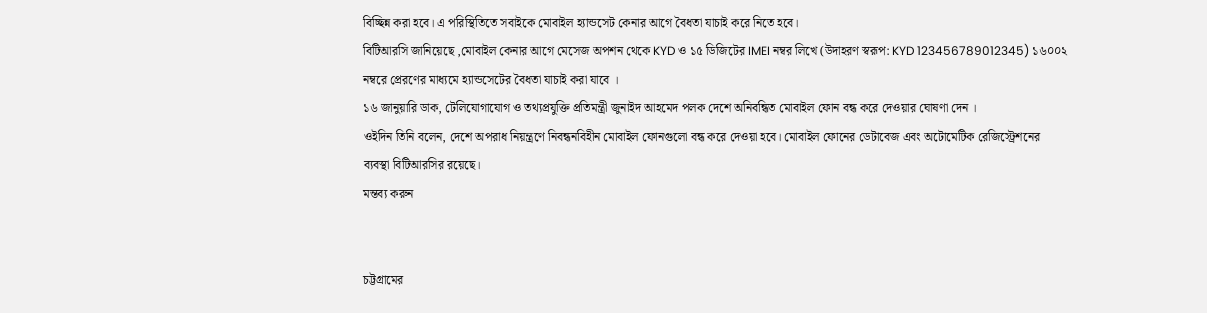বিচ্ছিন্ন করা হবে। এ পরিস্থিতিতে সবাইকে মোবাইল হ্যান্ডসেট কেনার আগে বৈধতা যাচাই করে নিতে হবে।
বিটিআরসি জানিয়েছে ,মোবাইল কেনার আগে মেসেজ অপশন থেকে KYD ও ১৫ ডিজিটের IMEI নম্বর লিখে (উদাহরণ স্বরূপ: KYD 123456789012345) ১৬০০২ নম্বরে প্রেরণের মাধ্যমে হ্যান্ডসেটের বৈধতা যাচাই করা যাবে ।
১৬ জানুয়ারি ডাক, টেলিযোগাযোগ ও তথ্যপ্রযুক্তি প্রতিমন্ত্রী জুনাইদ আহমেদ পলক দেশে অনিবন্ধিত মোবাইল ফোন বন্ধ করে দেওয়ার ঘোষণা দেন ।
ওইদিন তিনি বলেন, দেশে অপরাধ নিয়ন্ত্রণে নিবন্ধনবিহীন মোবাইল ফোনগুলো বন্ধ করে দেওয়া হবে। মোবাইল ফোনের ডেটাবেজ এবং অটোমেটিক রেজিস্ট্রেশনের ব্যবস্থা বিটিআরসির রয়েছে।
মন্তব্য করুন


চট্টগ্রামের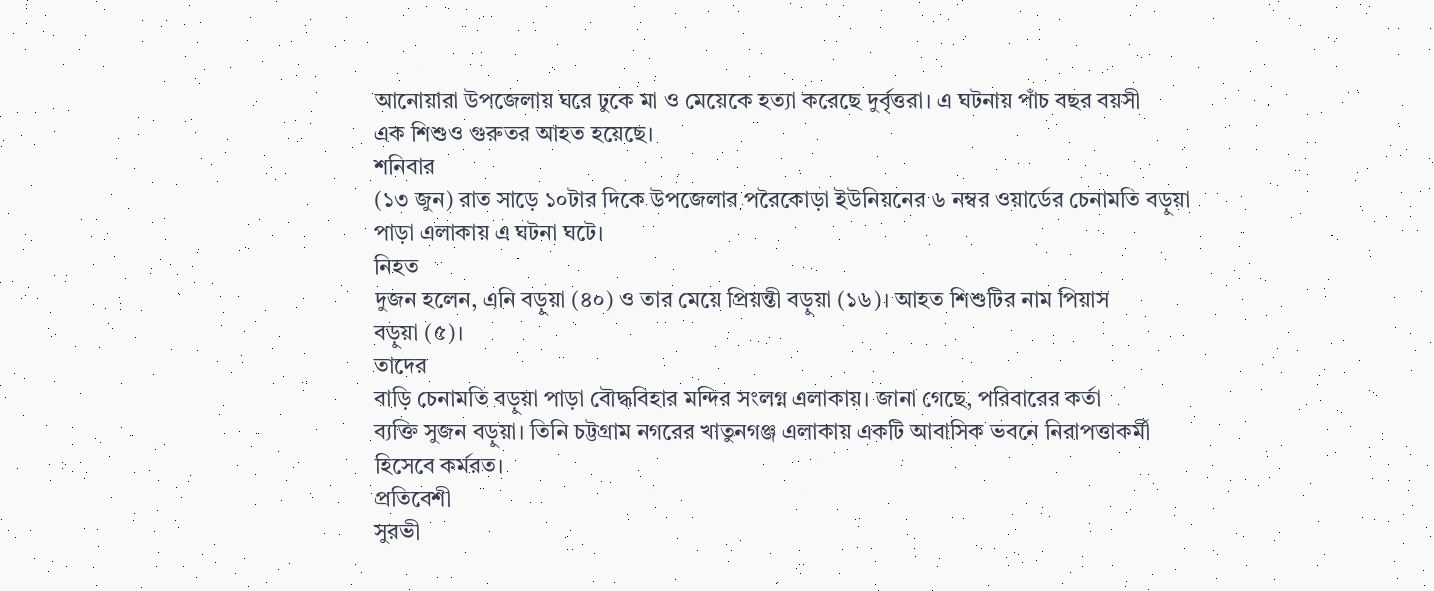আনোয়ারা উপজেলায় ঘরে ঢুকে মা ও মেয়েকে হত্যা করেছে দুর্বৃত্তরা। এ ঘটনায় পাঁচ বছর বয়সী
এক শিশুও গুরুতর আহত হয়েছে।
শনিবার
(১৩ জুন) রাত সাড়ে ১০টার দিকে উপজেলার পরৈকোড়া ইউনিয়নের ৬ নম্বর ওয়ার্ডের চেনামতি বড়ুয়া
পাড়া এলাকায় এ ঘটনা ঘটে।
নিহত
দুজন হলেন, এনি বড়ুয়া (৪০) ও তার মেয়ে প্রিয়ন্তী বড়ুয়া (১৬)। আহত শিশুটির নাম পিয়াস
বড়ুয়া (৫)।
তাদের
বাড়ি চেনামতি বড়ুয়া পাড়া বৌদ্ধবিহার মন্দির সংলগ্ন এলাকায়। জানা গেছে, পরিবারের কর্তা
ব্যক্তি সুজন বড়ুয়া। তিনি চট্টগ্রাম নগরের খাতুনগঞ্জ এলাকায় একটি আবাসিক ভবনে নিরাপত্তাকর্মী
হিসেবে কর্মরত।
প্রতিবেশী
সুরভী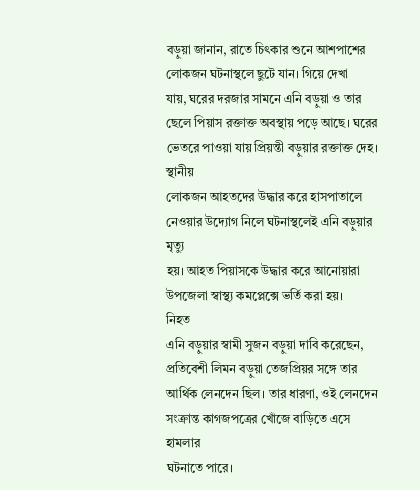বড়ুয়া জানান, রাতে চিৎকার শুনে আশপাশের লোকজন ঘটনাস্থলে ছুটে যান। গিয়ে দেখা
যায়, ঘরের দরজার সামনে এনি বড়ুয়া ও তার ছেলে পিয়াস রক্তাক্ত অবস্থায় পড়ে আছে। ঘরের
ভেতরে পাওয়া যায় প্রিয়ন্তী বড়ুয়ার রক্তাক্ত দেহ।
স্থানীয়
লোকজন আহতদের উদ্ধার করে হাসপাতালে নেওয়ার উদ্যোগ নিলে ঘটনাস্থলেই এনি বড়ুয়ার মৃত্যু
হয়। আহত পিয়াসকে উদ্ধার করে আনোয়ারা উপজেলা স্বাস্থ্য কমপ্লেক্সে ভর্তি করা হয়।
নিহত
এনি বড়ুয়ার স্বামী সুজন বড়ুয়া দাবি করেছেন, প্রতিবেশী লিমন বড়ুয়া তেজপ্রিয়র সঙ্গে তার
আর্থিক লেনদেন ছিল। তার ধারণা, ওই লেনদেন সংক্রান্ত কাগজপত্রের খোঁজে বাড়িতে এসে হামলার
ঘটনাতে পারে।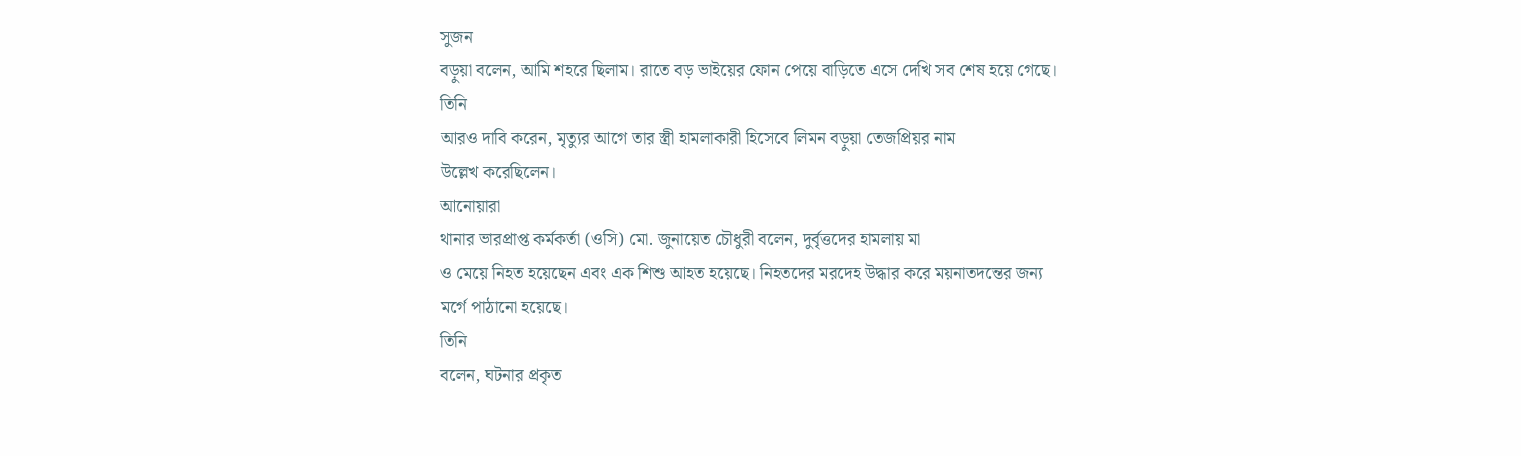সুজন
বড়ুয়া বলেন, আমি শহরে ছিলাম। রাতে বড় ভাইয়ের ফোন পেয়ে বাড়িতে এসে দেখি সব শেষ হয়ে গেছে।
তিনি
আরও দাবি করেন, মৃত্যুর আগে তার স্ত্রী হামলাকারী হিসেবে লিমন বড়ুয়া তেজপ্রিয়র নাম
উল্লেখ করেছিলেন।
আনোয়ারা
থানার ভারপ্রাপ্ত কর্মকর্তা (ওসি) মো. জুনায়েত চৌধুরী বলেন, দুর্বৃত্তদের হামলায় মা
ও মেয়ে নিহত হয়েছেন এবং এক শিশু আহত হয়েছে। নিহতদের মরদেহ উদ্ধার করে ময়নাতদন্তের জন্য
মর্গে পাঠানো হয়েছে।
তিনি
বলেন, ঘটনার প্রকৃত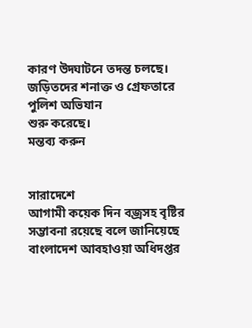কারণ উদ্ঘাটনে তদন্ত চলছে। জড়িতদের শনাক্ত ও গ্রেফতারে পুলিশ অভিযান
শুরু করেছে।
মন্তব্য করুন


সারাদেশে
আগামী কয়েক দিন বজ্রসহ বৃষ্টির সম্ভাবনা রয়েছে বলে জানিয়েছে বাংলাদেশ আবহাওয়া অধিদপ্তর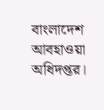বাংলাদেশ আবহাওয়া অধিদপ্তর।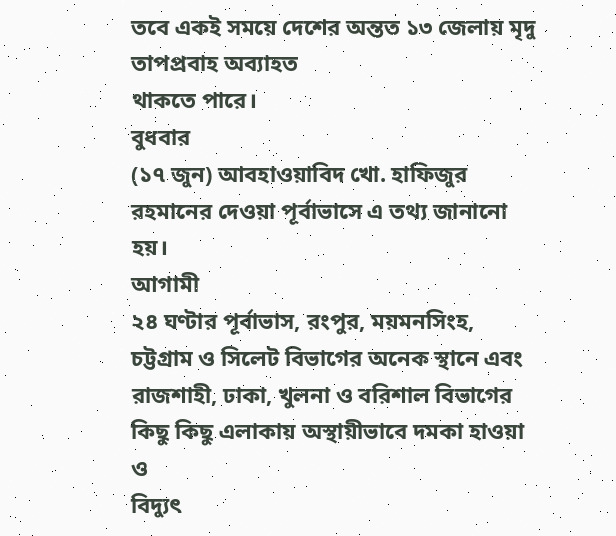তবে একই সময়ে দেশের অন্তত ১৩ জেলায় মৃদু তাপপ্রবাহ অব্যাহত
থাকতে পারে।
বুধবার
(১৭ জুন) আবহাওয়াবিদ খো. হাফিজুর রহমানের দেওয়া পূর্বাভাসে এ তথ্য জানানো হয়।
আগামী
২৪ ঘণ্টার পূর্বাভাস, রংপুর, ময়মনসিংহ, চট্টগ্রাম ও সিলেট বিভাগের অনেক স্থানে এবং
রাজশাহী, ঢাকা, খুলনা ও বরিশাল বিভাগের কিছু কিছু এলাকায় অস্থায়ীভাবে দমকা হাওয়া ও
বিদ্যুৎ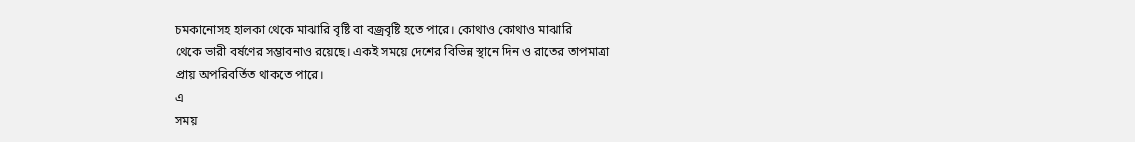চমকানোসহ হালকা থেকে মাঝারি বৃষ্টি বা বজ্রবৃষ্টি হতে পারে। কোথাও কোথাও মাঝারি
থেকে ভারী বর্ষণের সম্ভাবনাও রয়েছে। একই সময়ে দেশের বিভিন্ন স্থানে দিন ও রাতের তাপমাত্রা
প্রায় অপরিবর্তিত থাকতে পারে।
এ
সময়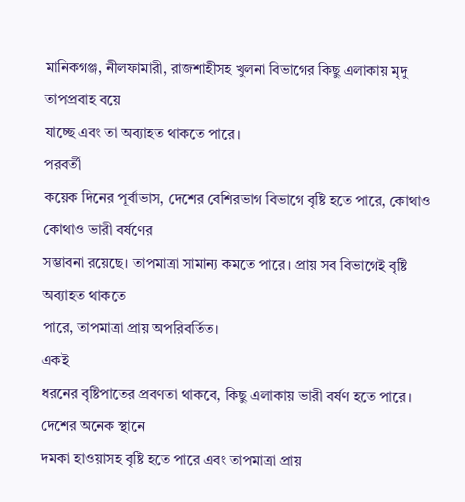মানিকগঞ্জ, নীলফামারী, রাজশাহীসহ খুলনা বিভাগের কিছু এলাকায় মৃদু তাপপ্রবাহ বয়ে
যাচ্ছে এবং তা অব্যাহত থাকতে পারে।
পরবর্তী
কয়েক দিনের পূর্বাভাস, দেশের বেশিরভাগ বিভাগে বৃষ্টি হতে পারে, কোথাও কোথাও ভারী বর্ষণের
সম্ভাবনা রয়েছে। তাপমাত্রা সামান্য কমতে পারে। প্রায় সব বিভাগেই বৃষ্টি অব্যাহত থাকতে
পারে, তাপমাত্রা প্রায় অপরিবর্তিত।
একই
ধরনের বৃষ্টিপাতের প্রবণতা থাকবে, কিছু এলাকায় ভারী বর্ষণ হতে পারে। দেশের অনেক স্থানে
দমকা হাওয়াসহ বৃষ্টি হতে পারে এবং তাপমাত্রা প্রায়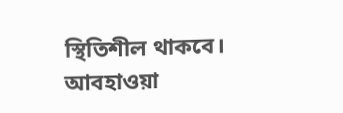স্থিতিশীল থাকবে।
আবহাওয়া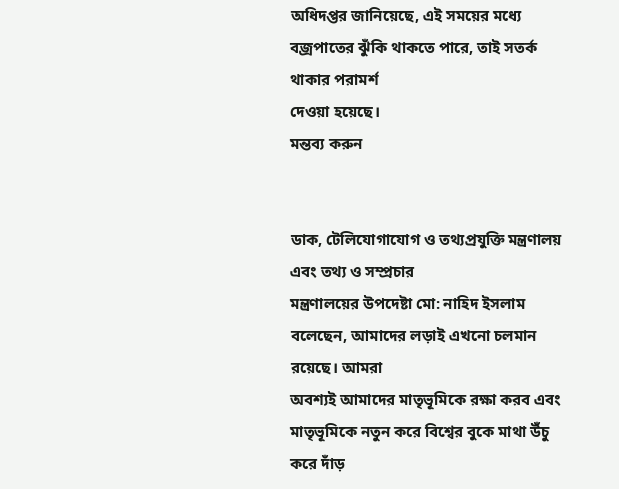অধিদপ্তর জানিয়েছে, এই সময়ের মধ্যে বজ্রপাতের ঝুঁকি থাকতে পারে, তাই সতর্ক থাকার পরামর্শ
দেওয়া হয়েছে।
মন্তব্য করুন


ডাক, টেলিযোগাযোগ ও তথ্যপ্রযুক্তি মন্ত্রণালয় এবং তথ্য ও সম্প্রচার
মন্ত্রণালয়ের উপদেষ্টা মো: নাহিদ ইসলাম বলেছেন, আমাদের লড়াই এখনো চলমান রয়েছে। আমরা
অবশ্যই আমাদের মাতৃভূমিকে রক্ষা করব এবং মাতৃভূমিকে নতুন করে বিশ্বের বুকে মাথা উঁচু
করে দাঁড়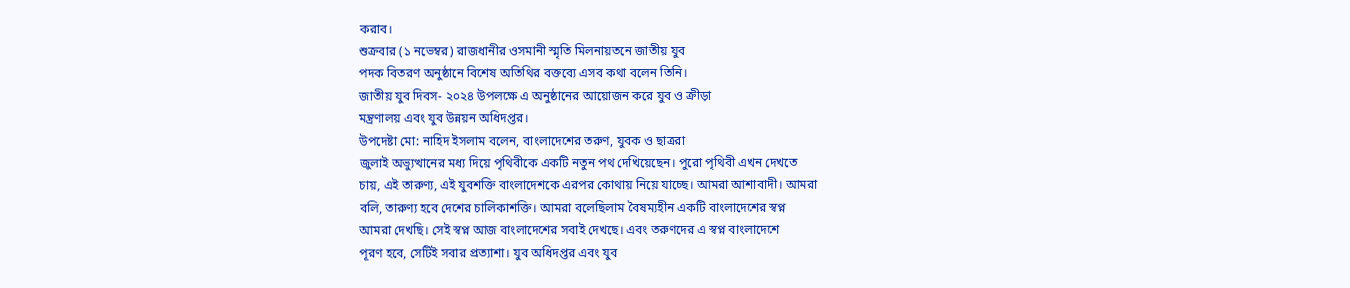করাব।
শুক্রবার (১ নভেম্বর) রাজধানীর ওসমানী স্মৃতি মিলনায়তনে জাতীয় যুব
পদক বিতরণ অনুষ্ঠানে বিশেষ অতিথির বক্তব্যে এসব কথা বলেন তিনি।
জাতীয় যুব দিবস- ২০২৪ উপলক্ষে এ অনুষ্ঠানের আয়োজন করে যুব ও ক্রীড়া
মন্ত্রণালয় এবং যুব উন্নয়ন অধিদপ্তর।
উপদেষ্টা মো: নাহিদ ইসলাম বলেন, বাংলাদেশের তরুণ, যুবক ও ছাত্ররা
জুলাই অভ্যুত্থানের মধ্য দিয়ে পৃথিবীকে একটি নতুন পথ দেখিয়েছেন। পুরো পৃথিবী এখন দেখতে
চায়, এই তারুণ্য, এই যুবশক্তি বাংলাদেশকে এরপর কোথায় নিয়ে যাচ্ছে। আমরা আশাবাদী। আমরা
বলি, তারুণ্য হবে দেশের চালিকাশক্তি। আমরা বলেছিলাম বৈষম্যহীন একটি বাংলাদেশের স্বপ্ন
আমরা দেখছি। সেই স্বপ্ন আজ বাংলাদেশের সবাই দেখছে। এবং তরুণদের এ স্বপ্ন বাংলাদেশে
পূরণ হবে, সেটিই সবার প্রত্যাশা। যুব অধিদপ্তর এবং যুব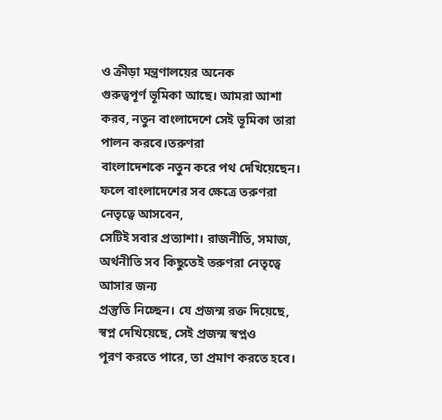ও ক্রীড়া মন্ত্রণালয়ের অনেক
গুরুত্বপূর্ণ ভূমিকা আছে। আমরা আশা করব, নতুন বাংলাদেশে সেই ভূমিকা তারা পালন করবে।তরুণরা
বাংলাদেশকে নতুন করে পথ দেখিয়েছেন। ফলে বাংলাদেশের সব ক্ষেত্রে তরুণরা নেতৃত্বে আসবেন,
সেটিই সবার প্রত্যাশা। রাজনীতি, সমাজ, অর্থনীতি সব কিছুতেই তরুণরা নেতৃত্বে আসার জন্য
প্রস্তুতি নিচ্ছেন। যে প্রজন্ম রক্ত দিয়েছে, স্বপ্ন দেখিয়েছে, সেই প্রজন্ম স্বপ্নও
পূরণ করতে পারে, তা প্রমাণ করতে হবে।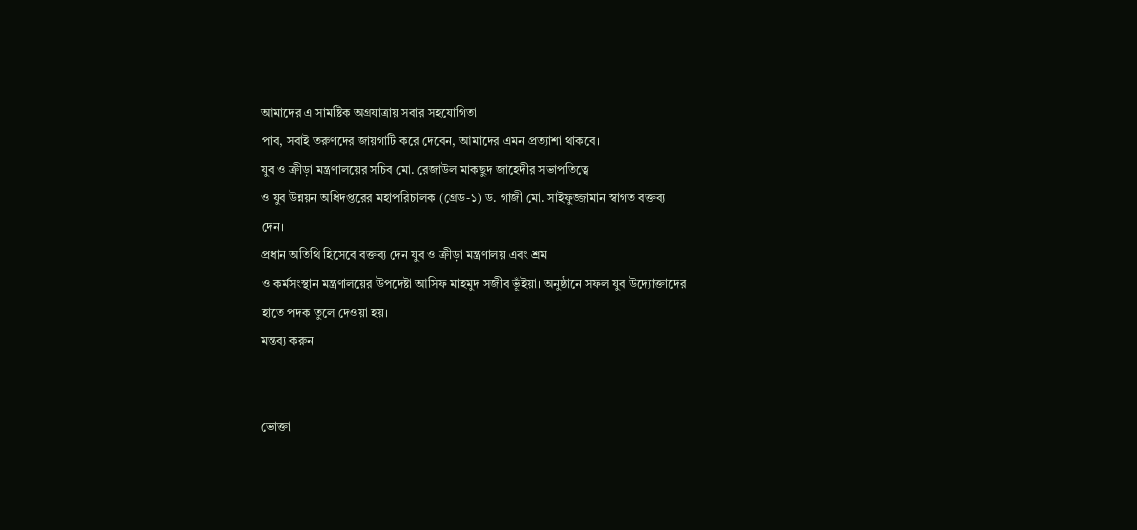আমাদের এ সামষ্টিক অগ্রযাত্রায় সবার সহযোগিতা
পাব, সবাই তরুণদের জায়গাটি করে দেবেন, আমাদের এমন প্রত্যাশা থাকবে।
যুব ও ক্রীড়া মন্ত্রণালয়ের সচিব মো. রেজাউল মাকছুদ জাহেদীর সভাপতিত্বে
ও যুব উন্নয়ন অধিদপ্তরের মহাপরিচালক (গ্রেড-১) ড. গাজী মো. সাইফুজ্জামান স্বাগত বক্তব্য
দেন।
প্রধান অতিথি হিসেবে বক্তব্য দেন যুব ও ক্রীড়া মন্ত্রণালয় এবং শ্রম
ও কর্মসংস্থান মন্ত্রণালয়ের উপদেষ্টা আসিফ মাহমুদ সজীব ভূঁইয়া। অনুষ্ঠানে সফল যুব উদ্যোক্তাদের
হাতে পদক তুলে দেওয়া হয়।
মন্তব্য করুন


ভোক্তা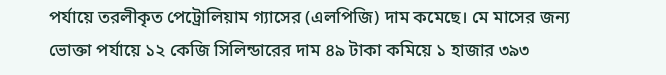পর্যায়ে তরলীকৃত পেট্রোলিয়াম গ্যাসের (এলপিজি) দাম কমেছে। মে মাসের জন্য ভোক্তা পর্যায়ে ১২ কেজি সিলিন্ডারের দাম ৪৯ টাকা কমিয়ে ১ হাজার ৩৯৩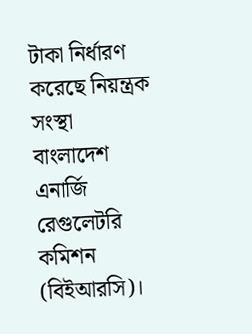টাকা নির্ধারণ করেছে নিয়ন্ত্রক সংস্থা বাংলাদেশ এনার্জি রেগুলেটরি কমিশন (বিইআরসি)।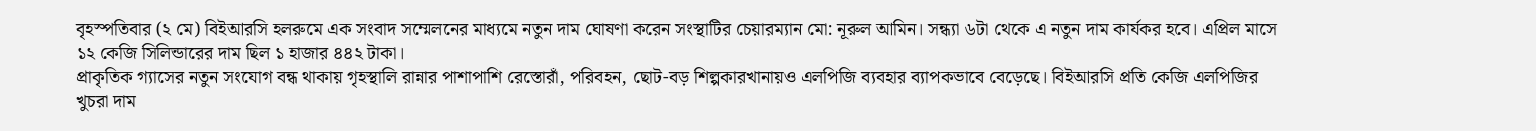বৃহস্পতিবার (২ মে) বিইআরসি হলরুমে এক সংবাদ সম্মেলনের মাধ্যমে নতুন দাম ঘোষণা করেন সংস্থাটির চেয়ারম্যান মো: নূরুল আমিন। সন্ধ্যা ৬টা থেকে এ নতুন দাম কার্যকর হবে। এপ্রিল মাসে ১২ কেজি সিলিন্ডারের দাম ছিল ১ হাজার ৪৪২ টাকা।
প্রাকৃতিক গ্যাসের নতুন সংযোগ বন্ধ থাকায় গৃহস্থালি রান্নার পাশাপাশি রেস্তোরাঁ, পরিবহন, ছোট-বড় শিল্পকারখানায়ও এলপিজি ব্যবহার ব্যাপকভাবে বেড়েছে। বিইআরসি প্রতি কেজি এলপিজির খুচরা দাম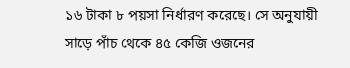১৬ টাকা ৮ পয়সা নির্ধারণ করেছে। সে অনুযায়ী সাড়ে পাঁচ থেকে ৪৫ কেজি ওজনের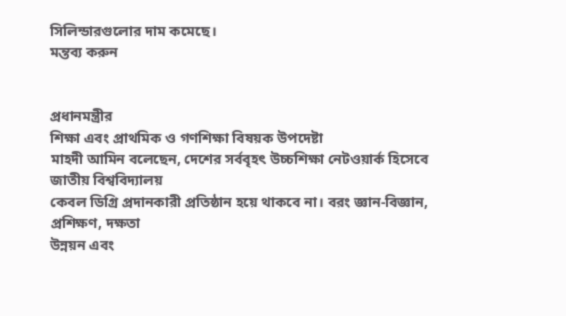সিলিন্ডারগুলোর দাম কমেছে।
মন্তব্য করুন


প্রধানমন্ত্রীর
শিক্ষা এবং প্রাথমিক ও গণশিক্ষা বিষয়ক উপদেষ্টা
মাহদী আমিন বলেছেন, দেশের সর্ববৃহৎ উচ্চশিক্ষা নেটওয়ার্ক হিসেবে জাতীয় বিশ্ববিদ্যালয়
কেবল ডিগ্রি প্রদানকারী প্রতিষ্ঠান হয়ে থাকবে না। বরং জ্ঞান-বিজ্ঞান, প্রশিক্ষণ, দক্ষতা
উন্নয়ন এবং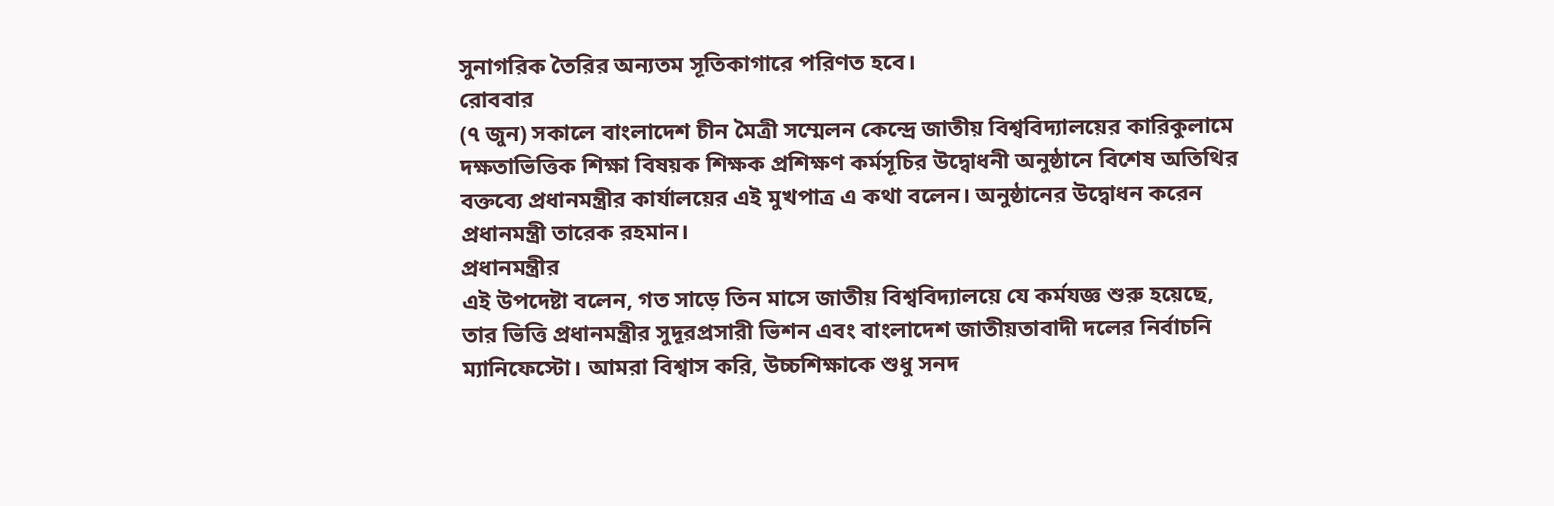সুনাগরিক তৈরির অন্যতম সূতিকাগারে পরিণত হবে।
রোববার
(৭ জুন) সকালে বাংলাদেশ চীন মৈত্রী সম্মেলন কেন্দ্রে জাতীয় বিশ্ববিদ্যালয়ের কারিকুলামে
দক্ষতাভিত্তিক শিক্ষা বিষয়ক শিক্ষক প্রশিক্ষণ কর্মসূচির উদ্বোধনী অনুষ্ঠানে বিশেষ অতিথির
বক্তব্যে প্রধানমন্ত্রীর কার্যালয়ের এই মুখপাত্র এ কথা বলেন। অনুষ্ঠানের উদ্বোধন করেন
প্রধানমন্ত্রী তারেক রহমান।
প্রধানমন্ত্রীর
এই উপদেষ্টা বলেন, গত সাড়ে তিন মাসে জাতীয় বিশ্ববিদ্যালয়ে যে কর্মযজ্ঞ শুরু হয়েছে,
তার ভিত্তি প্রধানমন্ত্রীর সুদূরপ্রসারী ভিশন এবং বাংলাদেশ জাতীয়তাবাদী দলের নির্বাচনি
ম্যানিফেস্টো। আমরা বিশ্বাস করি, উচ্চশিক্ষাকে শুধু সনদ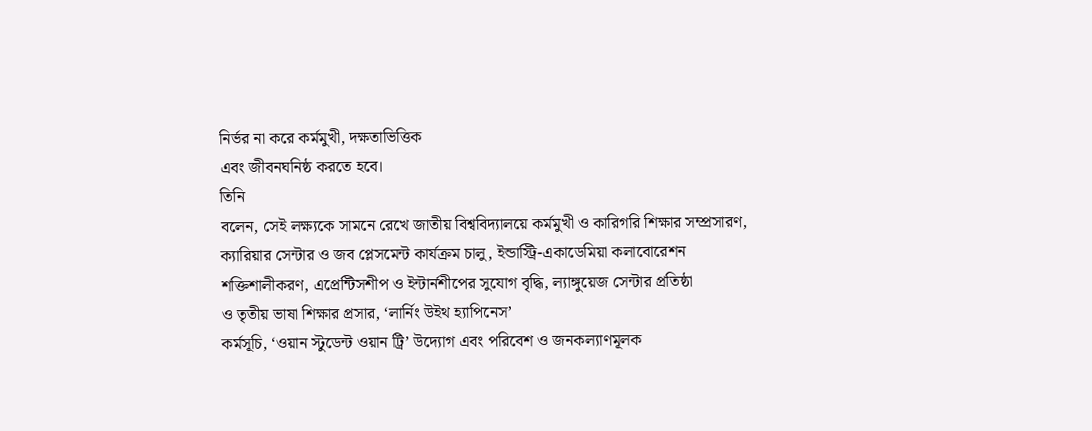নির্ভর না করে কর্মমুখী, দক্ষতাভিত্তিক
এবং জীবনঘনিষ্ঠ করতে হবে।
তিনি
বলেন, সেই লক্ষ্যকে সামনে রেখে জাতীয় বিশ্ববিদ্যালয়ে কর্মমুখী ও কারিগরি শিক্ষার সম্প্রসারণ,
ক্যারিয়ার সেন্টার ও জব প্লেসমেন্ট কার্যক্রম চালু, ইন্ডাস্ট্রি-একাডেমিয়া কলাবোরেশন
শক্তিশালীকরণ, এপ্রেন্টিসশীপ ও ইন্টার্নশীপের সুযোগ বৃদ্ধি, ল্যাঙ্গুয়েজ সেন্টার প্রতিষ্ঠা
ও তৃতীয় ভাষা শিক্ষার প্রসার, ‘লার্নিং উইথ হ্যাপিনেস’
কর্মসূচি, ‘ওয়ান স্টুডেন্ট ওয়ান ট্রি’ উদ্যোগ এবং পরিবেশ ও জনকল্যাণমূলক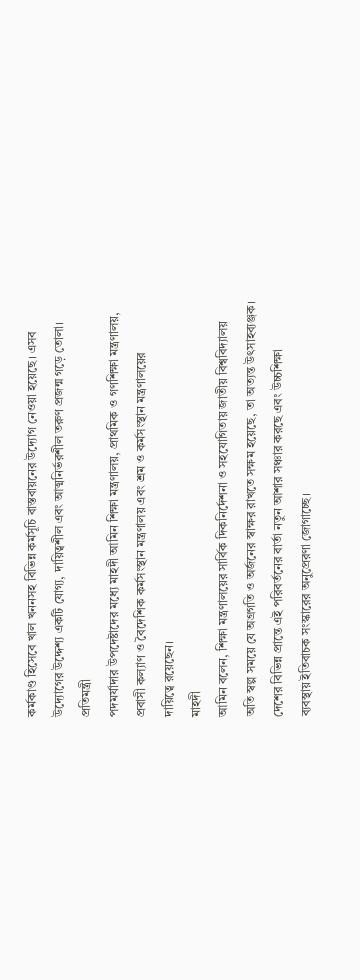কর্মকাণ্ড হিসেবে খাল খননসহ বিভিন্ন কর্মসূচি বাস্তবায়নের উদ্যোগ নেওয়া হয়েছে। এসব
উদ্যোগের উদ্দেশ্য একটি যোগ্য, দায়িত্বশীল এবং আত্মনির্ভরশীল তরুণ প্রজন্ম গড়ে তোলা।
প্রতিমন্ত্রী
পদমর্যাদার উপদেষ্টাদের মধ্যে মাহদী আমিন শিক্ষা মন্ত্রণালয়, প্রাথমিক ও গণশিক্ষা মন্ত্রণালয়,
প্রবাসী কল্যাণ ও বৈদেশিক কর্মসংস্থান মন্ত্রণালয় এবং শ্রম ও কর্মসংস্থান মন্ত্রণালয়ের
দায়িত্বে রয়েছেন।
মাহদী
আমিন বলেন, শিক্ষা মন্ত্রণালয়ের সার্বিক দিকনির্দেশনা ও সহযোগিতায় জাতীয় বিশ্ববিদ্যালয়
অতি স্বল্প সময়ে যে অগ্রগতি ও অর্জনের স্বাক্ষর রাখতে সক্ষম হয়েছে, তা অত্যন্ত উৎসাহব্যঞ্জক।
দেশের বিভিন্ন প্রান্তে এই পরিবর্তনের বার্তা নতুন আশার সঞ্চার করছে এবং উচ্চশিক্ষা
ব্যবস্থায় ইতিবাচক সংস্কারের অনুপ্রেরণা জোগাচ্ছে।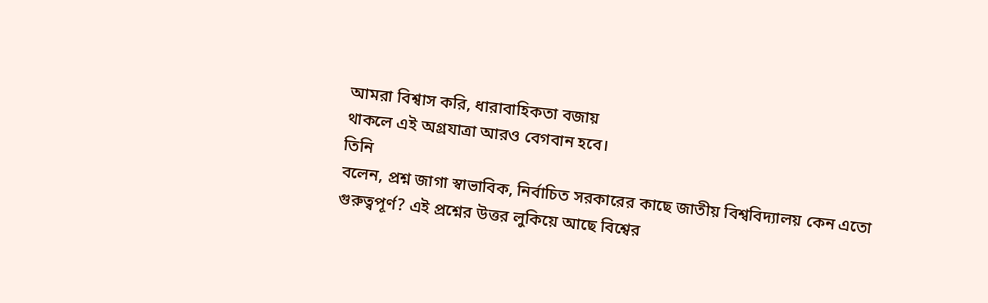আমরা বিশ্বাস করি, ধারাবাহিকতা বজায়
থাকলে এই অগ্রযাত্রা আরও বেগবান হবে।
তিনি
বলেন, প্রশ্ন জাগা স্বাভাবিক, নির্বাচিত সরকারের কাছে জাতীয় বিশ্ববিদ্যালয় কেন এতো
গুরুত্বপূর্ণ? এই প্রশ্নের উত্তর লুকিয়ে আছে বিশ্বের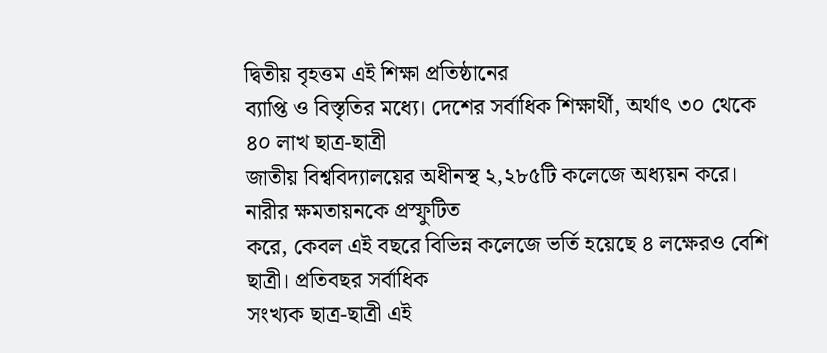দ্বিতীয় বৃহত্তম এই শিক্ষা প্রতিষ্ঠানের
ব্যাপ্তি ও বিস্তৃতির মধ্যে। দেশের সর্বাধিক শিক্ষার্থী, অর্থাৎ ৩০ থেকে ৪০ লাখ ছাত্র-ছাত্রী
জাতীয় বিশ্ববিদ্যালয়ের অধীনস্থ ২,২৮৫টি কলেজে অধ্যয়ন করে। নারীর ক্ষমতায়নকে প্রস্ফুটিত
করে, কেবল এই বছরে বিভিন্ন কলেজে ভর্তি হয়েছে ৪ লক্ষেরও বেশি ছাত্রী। প্রতিবছর সর্বাধিক
সংখ্যক ছাত্র-ছাত্রী এই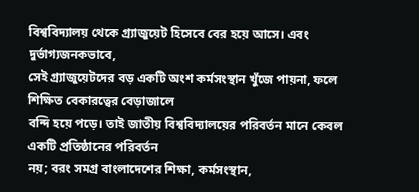বিশ্ববিদ্যালয় থেকে গ্র্যাজুয়েট হিসেবে বের হয়ে আসে। এবং দুর্ভাগ্যজনকভাবে,
সেই গ্র্যাজুয়েটদের বড় একটি অংশ কর্মসংস্থান খুঁজে পায়না, ফলে শিক্ষিত বেকারত্বের বেড়াজালে
বন্দি হয়ে পড়ে। তাই জাতীয় বিশ্ববিদ্যালয়ের পরিবর্তন মানে কেবল একটি প্রতিষ্ঠানের পরিবর্তন
নয়; বরং সমগ্র বাংলাদেশের শিক্ষা, কর্মসংস্থান,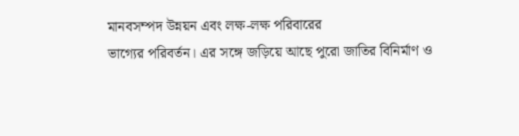মানবসম্পদ উন্নয়ন এবং লক্ষ-লক্ষ পরিবারের
ভাগ্যের পরিবর্তন। এর সঙ্গে জড়িয়ে আছে পুরো জাতির বিনির্মাণ ও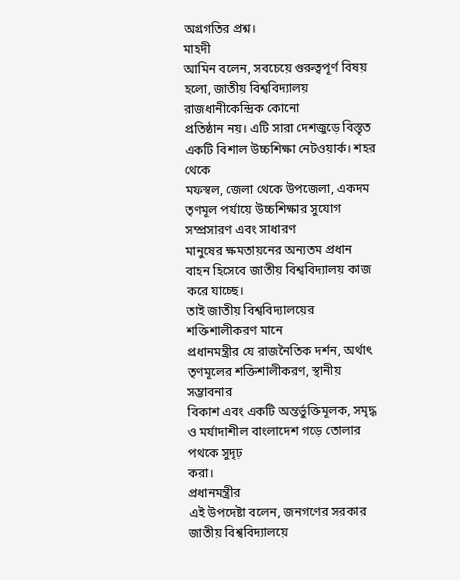অগ্রগতির প্রশ্ন।
মাহদী
আমিন বলেন, সবচেয়ে গুরুত্বপূর্ণ বিষয় হলো, জাতীয় বিশ্ববিদ্যালয় রাজধানীকেন্দ্রিক কোনো
প্রতিষ্ঠান নয়। এটি সারা দেশজুড়ে বিস্তৃত একটি বিশাল উচ্চশিক্ষা নেটওয়ার্ক। শহর থেকে
মফস্বল, জেলা থেকে উপজেলা, একদম তৃণমূল পর্যায়ে উচ্চশিক্ষার সুযোগ সম্প্রসারণ এবং সাধারণ
মানুষের ক্ষমতায়নের অন্যতম প্রধান বাহন হিসেবে জাতীয় বিশ্ববিদ্যালয় কাজ করে যাচ্ছে।
তাই জাতীয় বিশ্ববিদ্যালয়ের শক্তিশালীকরণ মানে
প্রধানমন্ত্রীর যে রাজনৈতিক দর্শন, অর্থাৎ তৃণমূলের শক্তিশালীকরণ, স্থানীয় সম্ভাবনার
বিকাশ এবং একটি অন্তর্ভুক্তিমূলক, সমৃদ্ধ ও মর্যাদাশীল বাংলাদেশ গড়ে তোলার পথকে সুদৃঢ়
করা।
প্রধানমন্ত্রীর
এই উপদেষ্টা বলেন, জনগণের সরকার জাতীয় বিশ্ববিদ্যালয়ে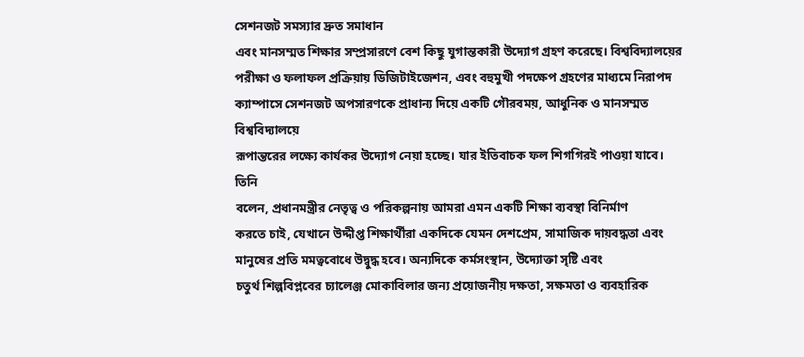সেশনজট সমস্যার দ্রুত সমাধান
এবং মানসম্মত শিক্ষার সম্প্রসারণে বেশ কিছু যুগান্তকারী উদ্যোগ গ্রহণ করেছে। বিশ্ববিদ্যালয়ের
পরীক্ষা ও ফলাফল প্রক্রিয়ায় ডিজিটাইজেশন, এবং বহুমুখী পদক্ষেপ গ্রহণের মাধ্যমে নিরাপদ
ক্যাম্পাসে সেশনজট অপসারণকে প্রাধান্য দিয়ে একটি গৌরবময়, আধুনিক ও মানসম্মত বিশ্ববিদ্যালয়ে
রূপান্তরের লক্ষ্যে কার্যকর উদ্যোগ নেয়া হচ্ছে। যার ইতিবাচক ফল শিগগিরই পাওয়া যাবে।
তিনি
বলেন, প্রধানমন্ত্রীর নেতৃত্ব ও পরিকল্পনায় আমরা এমন একটি শিক্ষা ব্যবস্থা বিনির্মাণ
করতে চাই, যেখানে উদ্দীপ্ত শিক্ষার্থীরা একদিকে যেমন দেশপ্রেম, সামাজিক দায়বদ্ধতা এবং
মানুষের প্রতি মমত্ববোধে উদ্বুদ্ধ হবে। অন্যদিকে কর্মসংস্থান, উদ্যোক্তা সৃষ্টি এবং
চতুর্থ শিল্পবিপ্লবের চ্যালেঞ্জ মোকাবিলার জন্য প্রয়োজনীয় দক্ষতা, সক্ষমতা ও ব্যবহারিক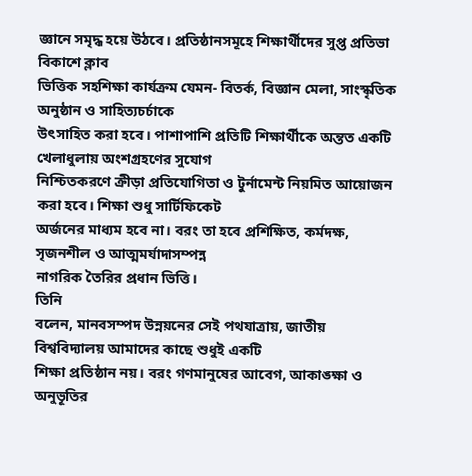জ্ঞানে সমৃদ্ধ হয়ে উঠবে। প্রতিষ্ঠানসমূহে শিক্ষার্থীদের সুপ্ত প্রতিভা বিকাশে ক্লাব
ভিত্তিক সহশিক্ষা কার্যক্রম যেমন- বিতর্ক, বিজ্ঞান মেলা, সাংস্কৃতিক অনুষ্ঠান ও সাহিত্যচর্চাকে
উৎসাহিত করা হবে। পাশাপাশি প্রতিটি শিক্ষার্থীকে অন্তত একটি খেলাধুলায় অংশগ্রহণের সুযোগ
নিশ্চিতকরণে ক্রীড়া প্রতিযোগিতা ও টুর্নামেন্ট নিয়মিত আয়োজন করা হবে। শিক্ষা শুধু সার্টিফিকেট
অর্জনের মাধ্যম হবে না। বরং তা হবে প্রশিক্ষিত, কর্মদক্ষ, সৃজনশীল ও আত্মমর্যাদাসম্পন্ন
নাগরিক তৈরির প্রধান ভিত্তি।
তিনি
বলেন, মানবসম্পদ উন্নয়নের সেই পথযাত্রায়, জাতীয় বিশ্ববিদ্যালয় আমাদের কাছে শুধুই একটি
শিক্ষা প্রতিষ্ঠান নয়। বরং গণমানুষের আবেগ, আকাঙ্ক্ষা ও অনুভূতির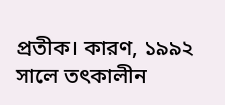প্রতীক। কারণ, ১৯৯২
সালে তৎকালীন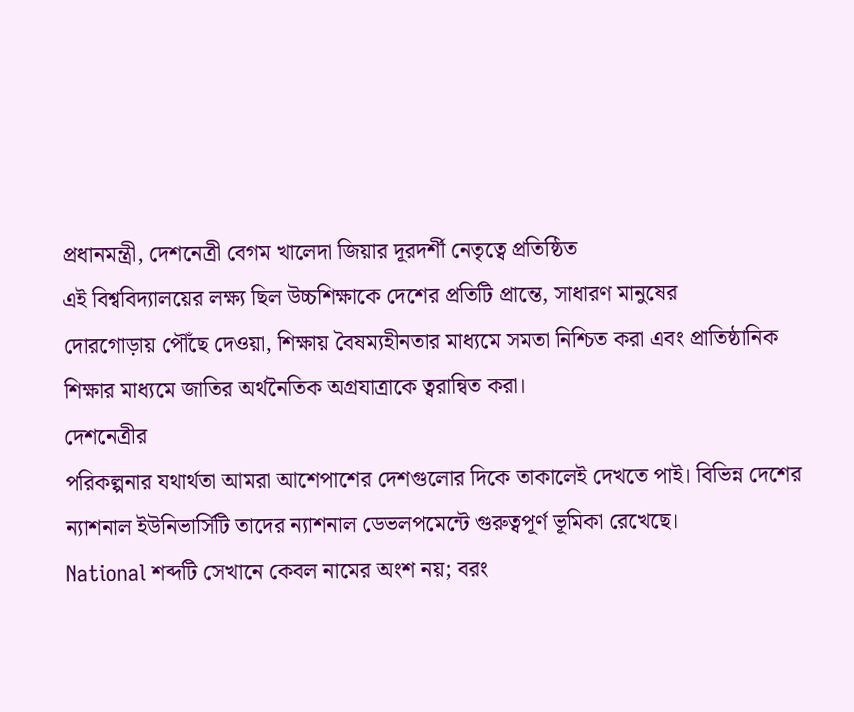প্রধানমন্ত্রী, দেশনেত্রী বেগম খালেদা জিয়ার দূরদর্শী নেতৃত্বে প্রতিষ্ঠিত
এই বিশ্ববিদ্যালয়ের লক্ষ্য ছিল উচ্চশিক্ষাকে দেশের প্রতিটি প্রান্তে, সাধারণ মানুষের
দোরগোড়ায় পৌঁছে দেওয়া, শিক্ষায় বৈষম্যহীনতার মাধ্যমে সমতা নিশ্চিত করা এবং প্রাতিষ্ঠানিক
শিক্ষার মাধ্যমে জাতির অর্থনৈতিক অগ্রযাত্রাকে ত্বরান্বিত করা।
দেশনেত্রীর
পরিকল্পনার যথার্থতা আমরা আশেপাশের দেশগুলোর দিকে তাকালেই দেখতে পাই। বিভিন্ন দেশের
ন্যাশনাল ইউনিভার্সিটি তাদের ন্যাশনাল ডেভলপমেন্টে গুরুত্বপূর্ণ ভূমিকা রেখেছে।
National শব্দটি সেখানে কেবল নামের অংশ নয়; বরং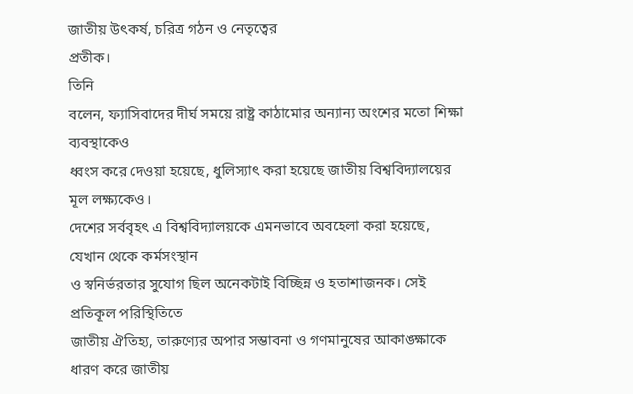জাতীয় উৎকর্ষ, চরিত্র গঠন ও নেতৃত্বের
প্রতীক।
তিনি
বলেন, ফ্যাসিবাদের দীর্ঘ সময়ে রাষ্ট্র কাঠামোর অন্যান্য অংশের মতো শিক্ষা ব্যবস্থাকেও
ধ্বংস করে দেওয়া হয়েছে, ধুলিস্যাৎ করা হয়েছে জাতীয় বিশ্ববিদ্যালয়ের মূল লক্ষ্যকেও।
দেশের সর্ববৃহৎ এ বিশ্ববিদ্যালয়কে এমনভাবে অবহেলা করা হয়েছে, যেখান থেকে কর্মসংস্থান
ও স্বনির্ভরতার সুযোগ ছিল অনেকটাই বিচ্ছিন্ন ও হতাশাজনক। সেই প্রতিকূল পরিস্থিতিতে
জাতীয় ঐতিহ্য, তারুণ্যের অপার সম্ভাবনা ও গণমানুষের আকাঙ্ক্ষাকে ধারণ করে জাতীয়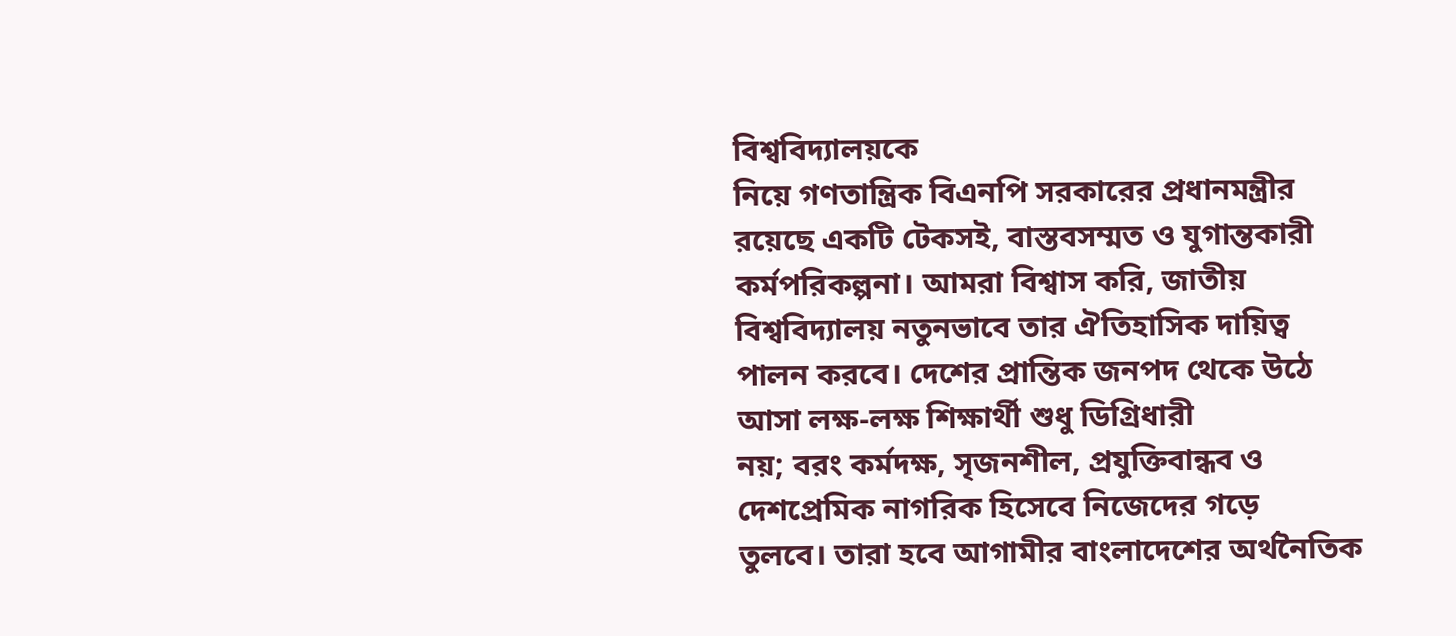বিশ্ববিদ্যালয়কে
নিয়ে গণতান্ত্রিক বিএনপি সরকারের প্রধানমন্ত্রীর রয়েছে একটি টেকসই, বাস্তবসম্মত ও যুগান্তকারী
কর্মপরিকল্পনা। আমরা বিশ্বাস করি, জাতীয় বিশ্ববিদ্যালয় নতুনভাবে তার ঐতিহাসিক দায়িত্ব
পালন করবে। দেশের প্রান্তিক জনপদ থেকে উঠে আসা লক্ষ-লক্ষ শিক্ষার্থী শুধু ডিগ্রিধারী
নয়; বরং কর্মদক্ষ, সৃজনশীল, প্রযুক্তিবান্ধব ও দেশপ্রেমিক নাগরিক হিসেবে নিজেদের গড়ে
তুলবে। তারা হবে আগামীর বাংলাদেশের অর্থনৈতিক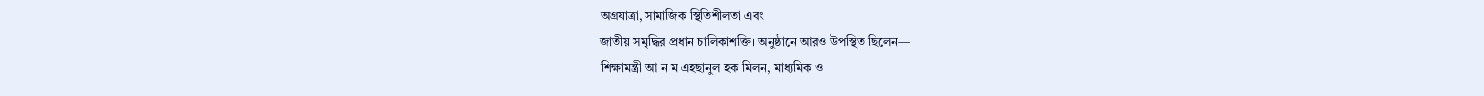অগ্রযাত্রা, সামাজিক স্থিতিশীলতা এবং
জাতীয় সমৃদ্ধির প্রধান চালিকাশক্তি। অনুষ্ঠানে আরও উপস্থিত ছিলেন—
শিক্ষামন্ত্রী আ ন ম এহছানুল হক মিলন, মাধ্যমিক ও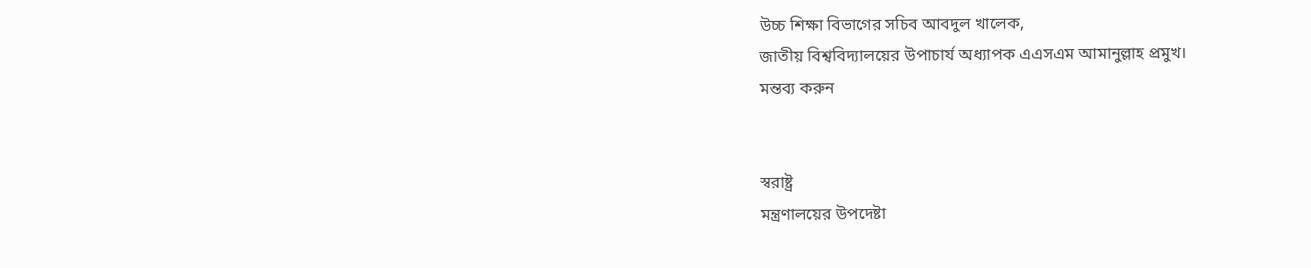উচ্চ শিক্ষা বিভাগের সচিব আবদুল খালেক,
জাতীয় বিশ্ববিদ্যালয়ের উপাচার্য অধ্যাপক এএসএম আমানুল্লাহ প্রমুখ।
মন্তব্য করুন


স্বরাষ্ট্র
মন্ত্রণালয়ের উপদেষ্টা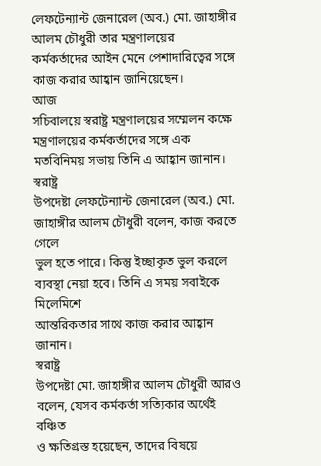লেফটেন্যান্ট জেনারেল (অব.) মো. জাহাঙ্গীর আলম চৌধুরী তার মন্ত্রণালয়ের
কর্মকর্তাদের আইন মেনে পেশাদারিত্বের সঙ্গে কাজ করার আহ্বান জানিয়েছেন।
আজ
সচিবালয়ে স্বরাষ্ট্র মন্ত্রণালয়ের সম্মেলন কক্ষে মন্ত্রণালয়ের কর্মকর্তাদের সঙ্গে এক
মতবিনিময় সভায় তিনি এ আহ্বান জানান।
স্বরাষ্ট্র
উপদেষ্টা লেফটেন্যান্ট জেনারেল (অব.) মো. জাহাঙ্গীর আলম চৌধুরী বলেন, কাজ করতে গেলে
ভুল হতে পারে। কিন্তু ইচ্ছাকৃত ভুল করলে ব্যবস্থা নেয়া হবে। তিনি এ সময় সবাইকে মিলেমিশে
আন্তরিকতার সাথে কাজ করার আহ্বান জানান।
স্বরাষ্ট্র
উপদেষ্টা মো. জাহাঙ্গীর আলম চৌধুরী আরও বলেন, যেসব কর্মকর্তা সত্যিকার অর্থেই বঞ্চিত
ও ক্ষতিগ্রস্ত হয়েছেন, তাদের বিষয়ে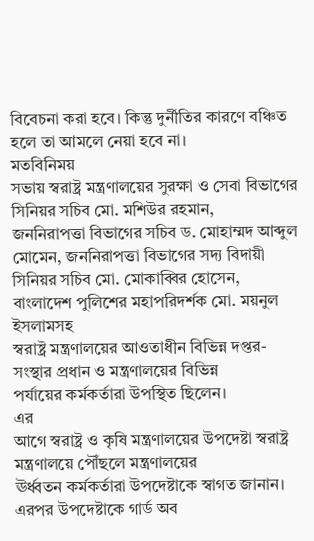বিবেচনা করা হবে। কিন্তু দুর্নীতির কারণে বঞ্চিত
হলে তা আমলে নেয়া হবে না।
মতবিনিময়
সভায় স্বরাষ্ট্র মন্ত্রণালয়ের সুরক্ষা ও সেবা বিভাগের সিনিয়র সচিব মো. মশিউর রহমান,
জননিরাপত্তা বিভাগের সচিব ড. মোহাম্মদ আব্দুল মোমেন, জননিরাপত্তা বিভাগের সদ্য বিদায়ী
সিনিয়র সচিব মো. মোকাব্বির হোসেন, বাংলাদেশ পুলিশের মহাপরিদর্শক মো. ময়নুল ইসলামসহ
স্বরাষ্ট্র মন্ত্রণালয়ের আওতাধীন বিভিন্ন দপ্তর-সংস্থার প্রধান ও মন্ত্রণালয়ের বিভিন্ন
পর্যায়ের কর্মকর্তারা উপস্থিত ছিলেন।
এর
আগে স্বরাষ্ট্র ও কৃষি মন্ত্রণালয়ের উপদেষ্টা স্বরাষ্ট্র মন্ত্রণালয়ে পৌঁছলে মন্ত্রণালয়ের
ঊর্ধ্বতন কর্মকর্তারা উপদেষ্টাকে স্বাগত জানান। এরপর উপদেষ্টাকে গার্ড অব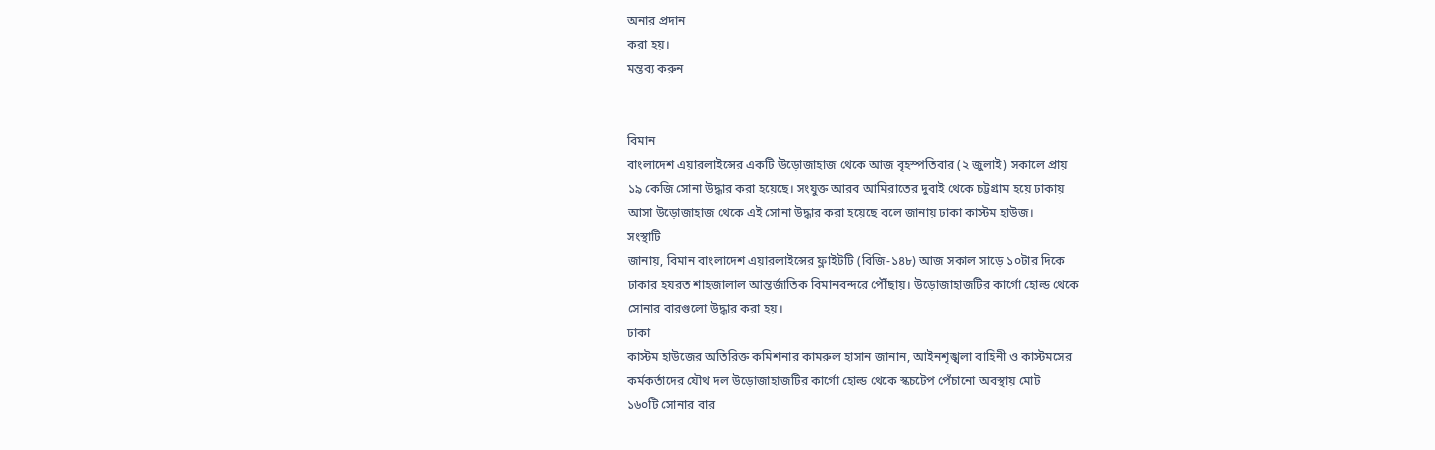অনার প্রদান
করা হয়।
মন্তব্য করুন


বিমান
বাংলাদেশ এয়ারলাইন্সের একটি উড়োজাহাজ থেকে আজ বৃহস্পতিবার (২ জুলাই) সকালে প্রায়
১৯ কেজি সোনা উদ্ধার করা হয়েছে। সংযুক্ত আরব আমিরাতের দুবাই থেকে চট্টগ্রাম হয়ে ঢাকায়
আসা উড়োজাহাজ থেকে এই সোনা উদ্ধার করা হয়েছে বলে জানায় ঢাকা কাস্টম হাউজ।
সংস্থাটি
জানায়, বিমান বাংলাদেশ এয়ারলাইন্সের ফ্লাইটটি (বিজি-১৪৮) আজ সকাল সাড়ে ১০টার দিকে
ঢাকার হযরত শাহজালাল আন্তর্জাতিক বিমানবন্দরে পৌঁছায়। উড়োজাহাজটির কার্গো হোল্ড থেকে
সোনার বারগুলো উদ্ধার করা হয়।
ঢাকা
কাস্টম হাউজের অতিরিক্ত কমিশনার কামরুল হাসান জানান, আইনশৃঙ্খলা বাহিনী ও কাস্টমসের
কর্মকর্তাদের যৌথ দল উড়োজাহাজটির কার্গো হোল্ড থেকে স্কচটেপ পেঁচানো অবস্থায় মোট
১৬০টি সোনার বার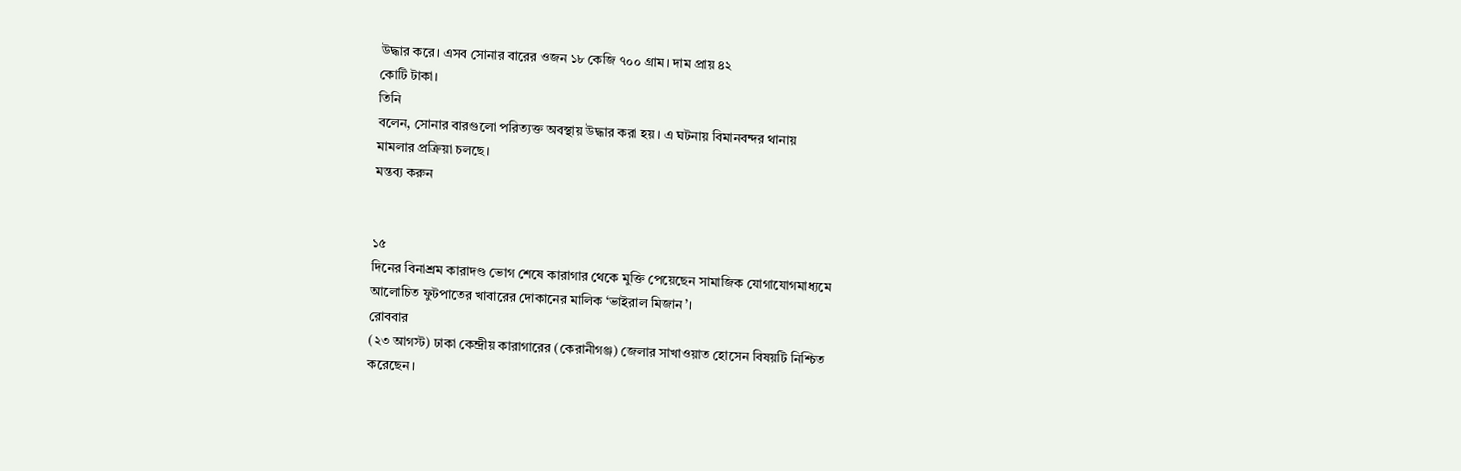উদ্ধার করে। এসব সোনার বারের ওজন ১৮ কেজি ৭০০ গ্রাম। দাম প্রায় ৪২
কোটি টাকা।
তিনি
বলেন, সোনার বারগুলো পরিত্যক্ত অবস্থায় উদ্ধার করা হয়। এ ঘটনায় বিমানবন্দর থানায়
মামলার প্রক্রিয়া চলছে।
মন্তব্য করুন


১৫
দিনের বিনাশ্রম কারাদণ্ড ভোগ শেষে কারাগার থেকে মুক্তি পেয়েছেন সামাজিক যোগাযোগমাধ্যমে
আলোচিত ফুটপাতের খাবারের দোকানের মালিক ‘ভাইরাল মিজান’।
রোববার
(২৩ আগস্ট) ঢাকা কেন্দ্রীয় কারাগারের (কেরানীগঞ্জ) জেলার সাখাওয়াত হোসেন বিষয়টি নিশ্চিত
করেছেন।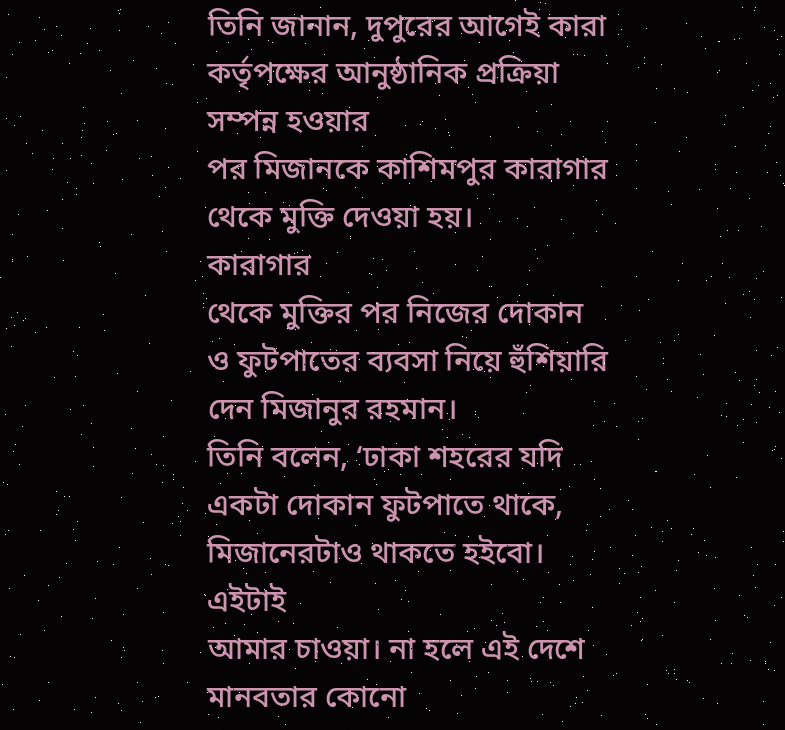তিনি জানান, দুপুরের আগেই কারা কর্তৃপক্ষের আনুষ্ঠানিক প্রক্রিয়া সম্পন্ন হওয়ার
পর মিজানকে কাশিমপুর কারাগার থেকে মুক্তি দেওয়া হয়।
কারাগার
থেকে মুক্তির পর নিজের দোকান ও ফুটপাতের ব্যবসা নিয়ে হুঁশিয়ারি দেন মিজানুর রহমান।
তিনি বলেন, ‘ঢাকা শহরের যদি একটা দোকান ফুটপাতে থাকে, মিজানেরটাও থাকতে হইবো। এইটাই
আমার চাওয়া। না হলে এই দেশে মানবতার কোনো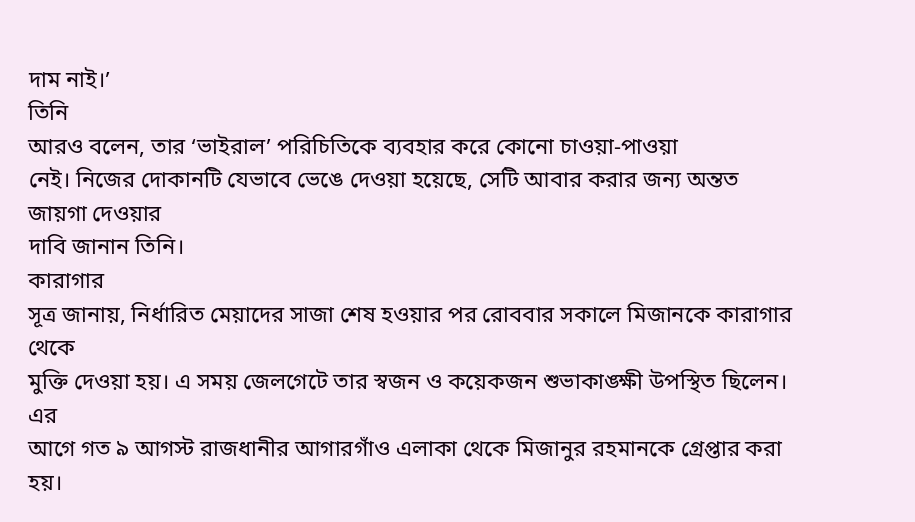দাম নাই।’
তিনি
আরও বলেন, তার ‘ভাইরাল’ পরিচিতিকে ব্যবহার করে কোনো চাওয়া-পাওয়া
নেই। নিজের দোকানটি যেভাবে ভেঙে দেওয়া হয়েছে, সেটি আবার করার জন্য অন্তত জায়গা দেওয়ার
দাবি জানান তিনি।
কারাগার
সূত্র জানায়, নির্ধারিত মেয়াদের সাজা শেষ হওয়ার পর রোববার সকালে মিজানকে কারাগার থেকে
মুক্তি দেওয়া হয়। এ সময় জেলগেটে তার স্বজন ও কয়েকজন শুভাকাঙ্ক্ষী উপস্থিত ছিলেন।
এর
আগে গত ৯ আগস্ট রাজধানীর আগারগাঁও এলাকা থেকে মিজানুর রহমানকে গ্রেপ্তার করা হয়।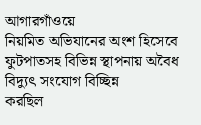আগারগাঁওয়ে
নিয়মিত অভিযানের অংশ হিসেবে ফুটপাতসহ বিভিন্ন স্থাপনায় অবৈধ বিদ্যুৎ সংযোগ বিচ্ছিন্ন
করছিল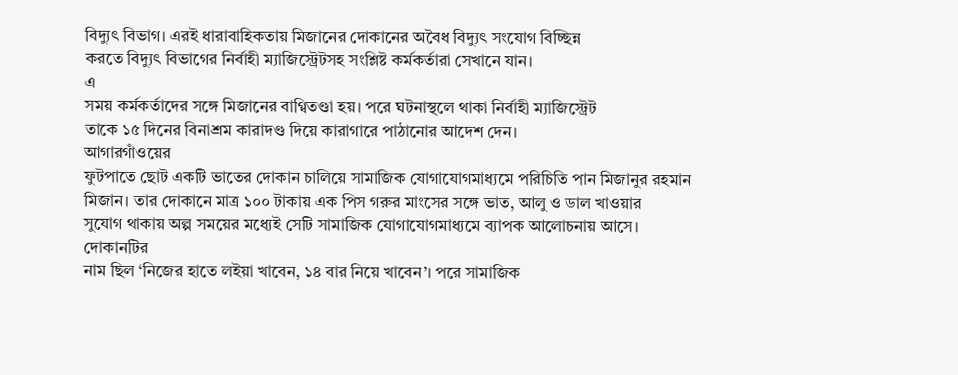বিদ্যুৎ বিভাগ। এরই ধারাবাহিকতায় মিজানের দোকানের অবৈধ বিদ্যুৎ সংযোগ বিচ্ছিন্ন
করতে বিদ্যুৎ বিভাগের নির্বাহী ম্যাজিস্ট্রেটসহ সংশ্লিষ্ট কর্মকর্তারা সেখানে যান।
এ
সময় কর্মকর্তাদের সঙ্গে মিজানের বাগ্বিতণ্ডা হয়। পরে ঘটনাস্থলে থাকা নির্বাহী ম্যাজিস্ট্রেট
তাকে ১৫ দিনের বিনাশ্রম কারাদণ্ড দিয়ে কারাগারে পাঠানোর আদেশ দেন।
আগারগাঁওয়ের
ফুটপাতে ছোট একটি ভাতের দোকান চালিয়ে সামাজিক যোগাযোগমাধ্যমে পরিচিতি পান মিজানুর রহমান
মিজান। তার দোকানে মাত্র ১০০ টাকায় এক পিস গরুর মাংসের সঙ্গে ভাত, আলু ও ডাল খাওয়ার
সুযোগ থাকায় অল্প সময়ের মধ্যেই সেটি সামাজিক যোগাযোগমাধ্যমে ব্যাপক আলোচনায় আসে।
দোকানটির
নাম ছিল ‘নিজের হাতে লইয়া খাবেন, ১৪ বার নিয়ে খাবেন’। পরে সামাজিক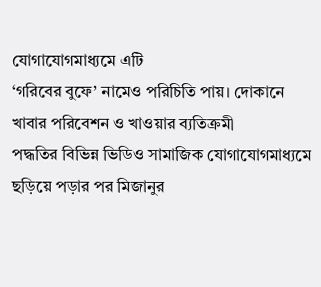যোগাযোগমাধ্যমে এটি
‘গরিবের বুফে’ নামেও পরিচিতি পায়। দোকানে খাবার পরিবেশন ও খাওয়ার ব্যতিক্রমী
পদ্ধতির বিভিন্ন ভিডিও সামাজিক যোগাযোগমাধ্যমে ছড়িয়ে পড়ার পর মিজানুর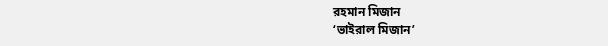রহমান মিজান
‘ভাইরাল মিজান’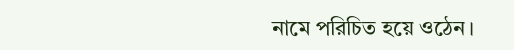নামে পরিচিত হয়ে ওঠেন।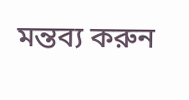মন্তব্য করুন